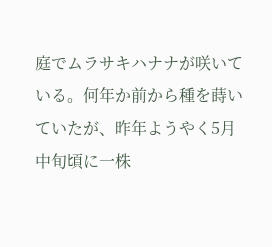庭でムラサキハナナが咲いている。何年か前から種を蒔いていたが、昨年ようやく5月中旬頃に一株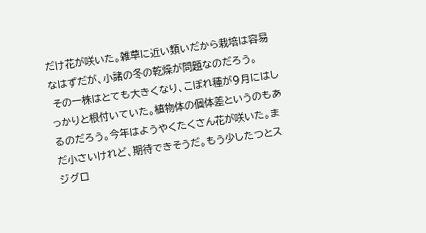だけ花が咲いた。雑草に近い類いだから栽培は容易なはずだが、小諸の冬の乾燥が問題なのだろう。
 その一株はとても大きくなり、こぼれ種が9月にはしっかりと根付いていた。植物体の個体差というのもあるのだろう。今年はようやくたくさん花が咲いた。まだ小さいけれど、期待できそうだ。もう少したつとスジグロ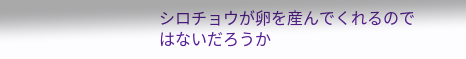シロチョウが卵を産んでくれるのではないだろうか